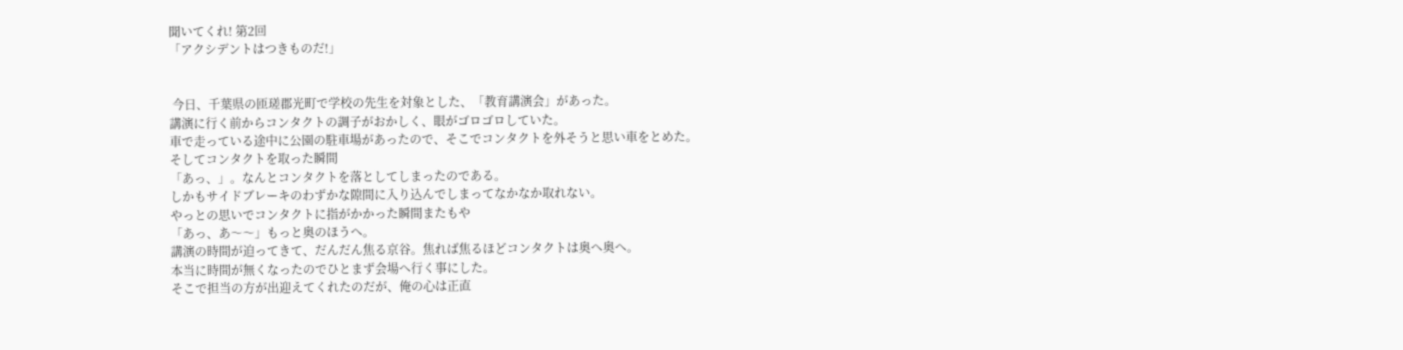聞いてくれ! 第2回
「アクシデントはつきものだ!」


 今日、千葉県の匝瑳郡光町で学校の先生を対象とした、「教育講演会」があった。
講演に行く前からコンタクトの調子がおかしく、眼がゴロゴロしていた。
車で走っている途中に公園の駐車場があったので、そこでコンタクトを外そうと思い車をとめた。
そしてコンタクトを取った瞬間
「あっ、」。なんとコンタクトを落としてしまったのである。
しかもサイドブレーキのわずかな隙間に入り込んでしまってなかなか取れない。
やっとの思いでコンタクトに指がかかった瞬間またもや
「あっ、あ〜〜」もっと奥のほうへ。
講演の時間が迫ってきて、だんだん焦る京谷。焦れば焦るほどコンタクトは奥へ奥へ。
本当に時間が無くなったのでひとまず会場へ行く事にした。
そこで担当の方が出迎えてくれたのだが、俺の心は正直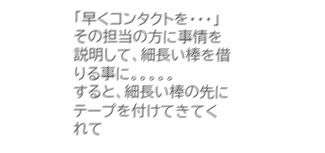「早くコンタクトを・・・」
その担当の方に事情を説明して、細長い棒を借りる事に。。。。。
すると、細長い棒の先にテープを付けてきてくれて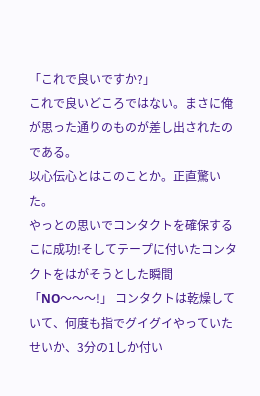「これで良いですか?」
これで良いどころではない。まさに俺が思った通りのものが差し出されたのである。
以心伝心とはこのことか。正直驚いた。
やっとの思いでコンタクトを確保するこに成功!そしてテープに付いたコンタクトをはがそうとした瞬間
「NO〜〜〜!」 コンタクトは乾燥していて、何度も指でグイグイやっていたせいか、3分の1しか付い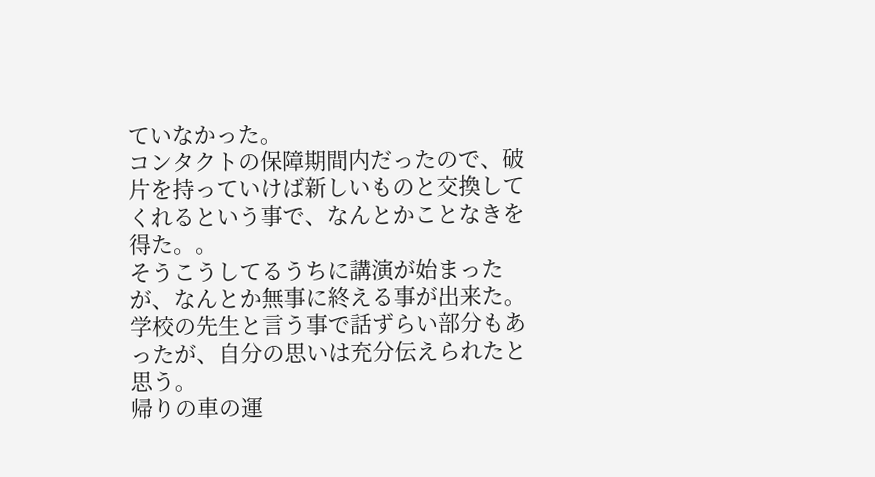ていなかった。
コンタクトの保障期間内だったので、破片を持っていけば新しいものと交換してくれるという事で、なんとかことなきを得た。。
そうこうしてるうちに講演が始まったが、なんとか無事に終える事が出来た。
学校の先生と言う事で話ずらい部分もあったが、自分の思いは充分伝えられたと思う。
帰りの車の運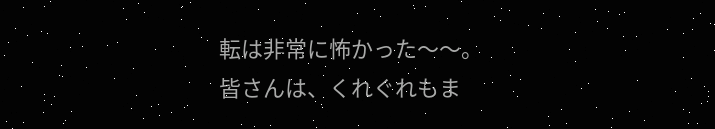転は非常に怖かった〜〜。
皆さんは、くれぐれもま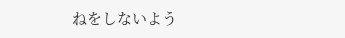ねをしないよう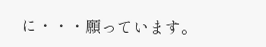に・・・願っています。